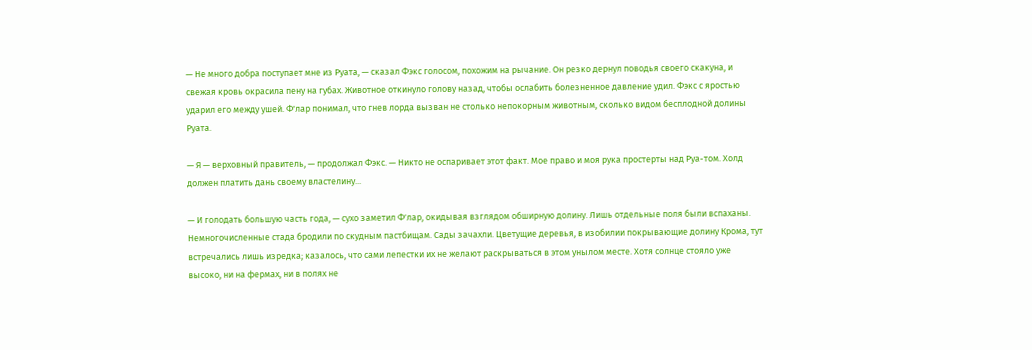— Не много добра поступает мне из Руата, — сказал Фэкс голосом, похожим на рычание. Он резко дернул поводья своего скакуна, и свежая кровь окрасила пену на губах. Животное откинуло голову назад, чтобы ослабить болезненное давление удил. Фэкс с яростью ударил его между ушей. Ф'лар понимал, что гнев лорда вызван не столько непокорным животным, сколько видом бесплодной долины Руата.

— Я — верховный правитель, — продолжал Фэкс. — Никто не оспаривает этот факт. Мое право и моя рука простерты над Руа-том. Холд должен платить дань своему властелину...

— И голодать большую часть года, — сухо заметил Ф'лар, окидывая взглядом обширную долину. Лишь отдельные поля были вспаханы. Немногочисленные стада бродили по скудным пастбищам. Сады зачахли. Цветущие деревья, в изобилии покрывающие долину Крома, тут встречались лишь изредка; казалось, что сами лепестки их не желают раскрываться в этом унылом месте. Хотя солнце стояло уже высоко, ни на фермах, ни в полях не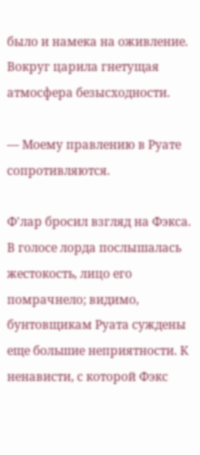было и намека на оживление. Вокруг царила гнетущая атмосфера безысходности.

— Моему правлению в Руате сопротивляются.

Ф'лар бросил взгляд на Фэкса. В голосе лорда послышалась жестокость, лицо его помрачнело; видимо, бунтовщикам Руата суждены еще большие неприятности. К ненависти, с которой Фэкс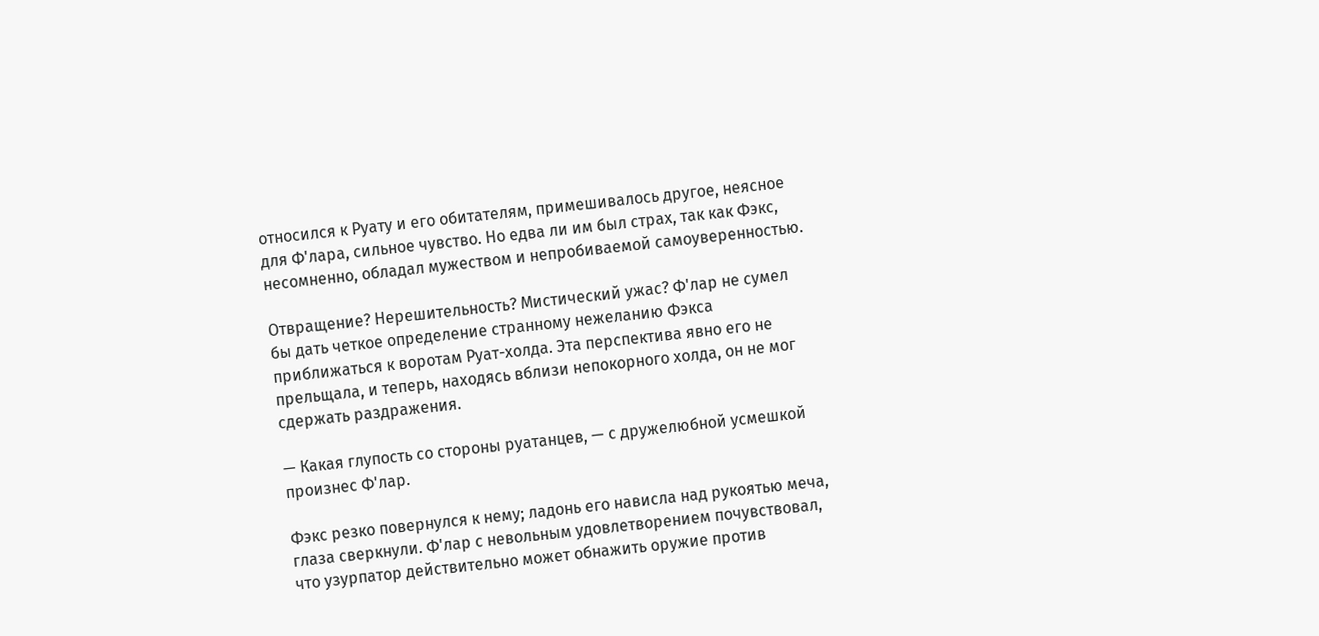относился к Руату и его обитателям, примешивалось другое, неясное для Ф'лара, сильное чувство. Но едва ли им был страх, так как Фэкс, несомненно, обладал мужеством и непробиваемой самоуверенностью.

Отвращение? Нерешительность? Мистический ужас? Ф'лар не сумел бы дать четкое определение странному нежеланию Фэкса приближаться к воротам Руат-холда. Эта перспектива явно его не прельщала, и теперь, находясь вблизи непокорного холда, он не мог сдержать раздражения.

— Какая глупость со стороны руатанцев, — с дружелюбной усмешкой произнес Ф'лар.

Фэкс резко повернулся к нему; ладонь его нависла над рукоятью меча, глаза сверкнули. Ф'лар с невольным удовлетворением почувствовал, что узурпатор действительно может обнажить оружие против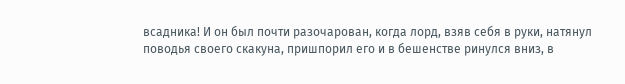всадника! И он был почти разочарован, когда лорд, взяв себя в руки, натянул поводья своего скакуна, пришпорил его и в бешенстве ринулся вниз, в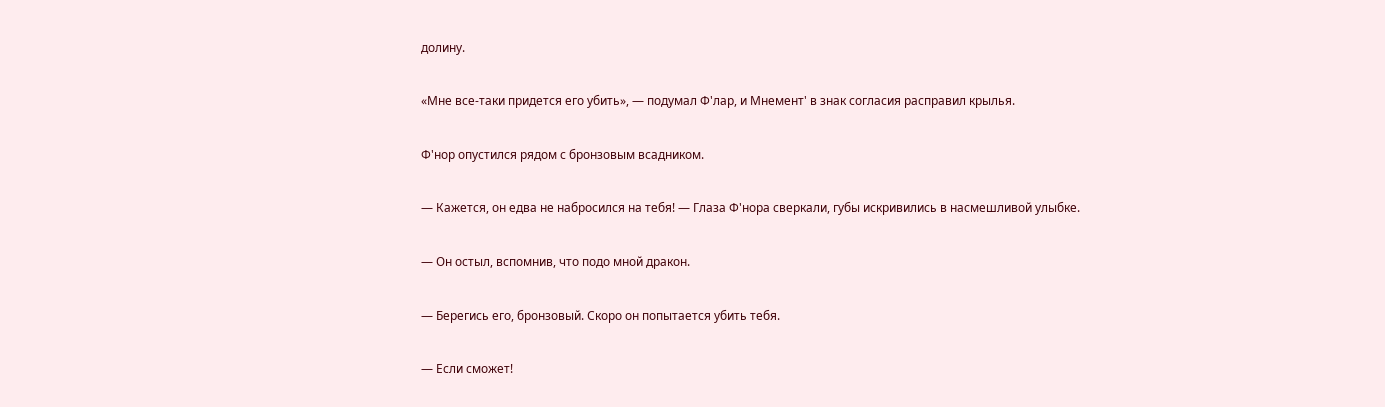долину.

«Мне все-таки придется его убить», — подумал Ф'лар, и Мнемент' в знак согласия расправил крылья.

Ф'нор опустился рядом с бронзовым всадником.

— Кажется, он едва не набросился на тебя! — Глаза Ф'нора сверкали, губы искривились в насмешливой улыбке.

— Он остыл, вспомнив, что подо мной дракон.

— Берегись его, бронзовый. Скоро он попытается убить тебя.

— Если сможет!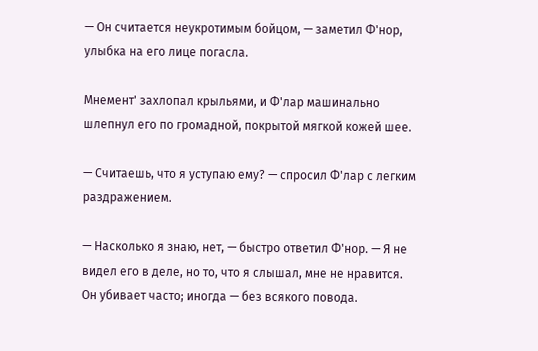— Он считается неукротимым бойцом, — заметил Ф'нор, улыбка на его лице погасла.

Мнемент' захлопал крыльями, и Ф'лар машинально шлепнул его по громадной, покрытой мягкой кожей шее.

— Считаешь, что я уступаю ему? — спросил Ф'лар с легким раздражением.

— Насколько я знаю, нет, — быстро ответил Ф'нор. — Я не видел его в деле, но то, что я слышал, мне не нравится. Он убивает часто; иногда — без всякого повода.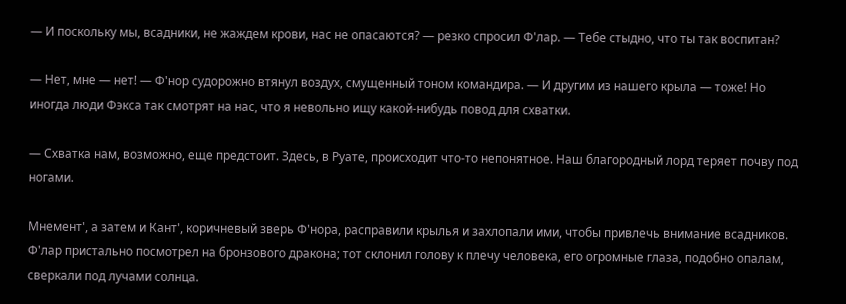— И поскольку мы, всадники, не жаждем крови, нас не опасаются? — резко спросил Ф'лар. — Тебе стыдно, что ты так воспитан?

— Нет, мне — нет! — Ф'нор судорожно втянул воздух, смущенный тоном командира. — И другим из нашего крыла — тоже! Но иногда люди Фэкса так смотрят на нас, что я невольно ищу какой-нибудь повод для схватки.

— Схватка нам, возможно, еще предстоит. Здесь, в Руате, происходит что-то непонятное. Наш благородный лорд теряет почву под ногами.

Мнемент', а затем и Кант', коричневый зверь Ф'нора, расправили крылья и захлопали ими, чтобы привлечь внимание всадников. Ф'лар пристально посмотрел на бронзового дракона; тот склонил голову к плечу человека, его огромные глаза, подобно опалам, сверкали под лучами солнца.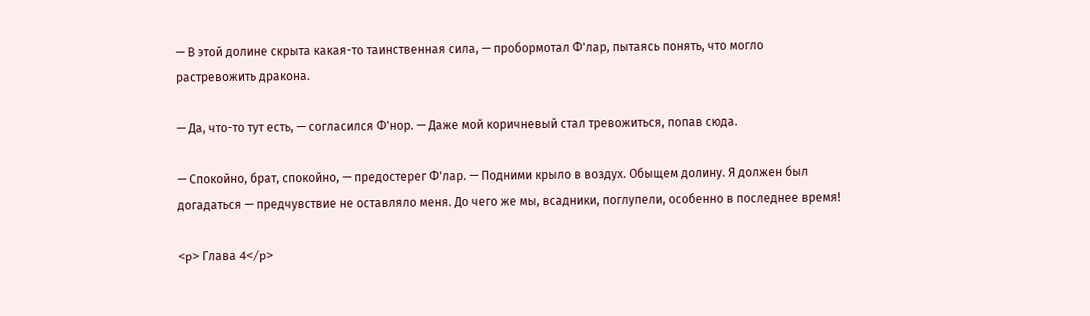— В этой долине скрыта какая-то таинственная сила, — пробормотал Ф'лар, пытаясь понять, что могло растревожить дракона.

— Да, что-то тут есть, — согласился Ф'нор. — Даже мой коричневый стал тревожиться, попав сюда.

— Спокойно, брат, спокойно, — предостерег Ф'лар. — Подними крыло в воздух. Обыщем долину. Я должен был догадаться — предчувствие не оставляло меня. До чего же мы, всадники, поглупели, особенно в последнее время!

<p> Глава 4</p>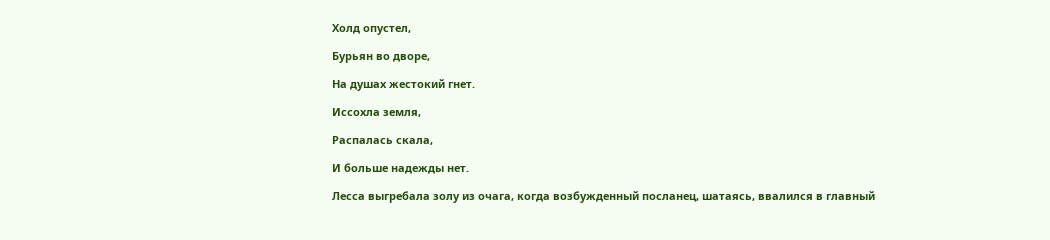Холд опустел,

Бурьян во дворе,

На душах жестокий гнет.

Иссохла земля,

Распалась скала,

И больше надежды нет.

Лесса выгребала золу из очага, когда возбужденный посланец, шатаясь, ввалился в главный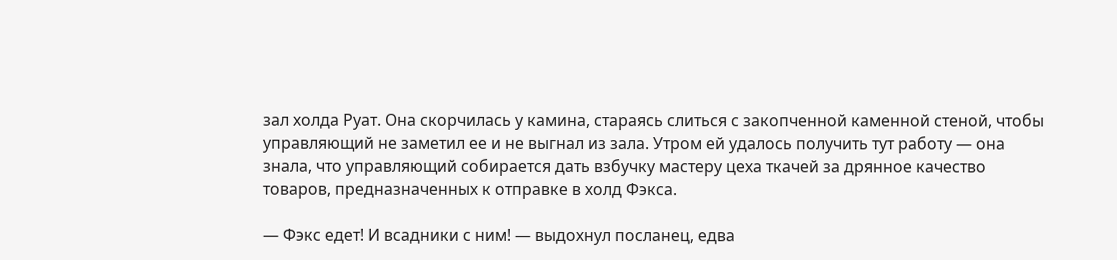зал холда Руат. Она скорчилась у камина, стараясь слиться с закопченной каменной стеной, чтобы управляющий не заметил ее и не выгнал из зала. Утром ей удалось получить тут работу — она знала, что управляющий собирается дать взбучку мастеру цеха ткачей за дрянное качество товаров, предназначенных к отправке в холд Фэкса.

— Фэкс едет! И всадники с ним! — выдохнул посланец, едва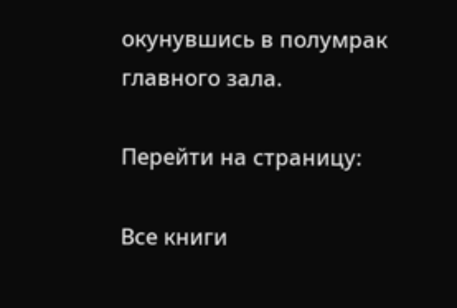окунувшись в полумрак главного зала.

Перейти на страницу:

Все книги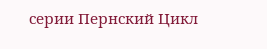серии Пернский Цикл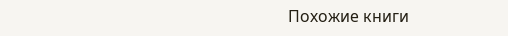Похожие книги